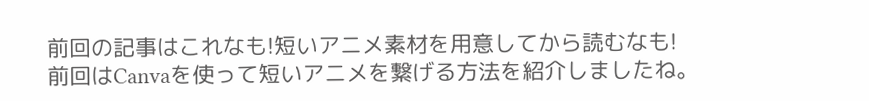前回の記事はこれなも!短いアニメ素材を用意してから読むなも!
前回はCanvaを使って短いアニメを繋げる方法を紹介しましたね。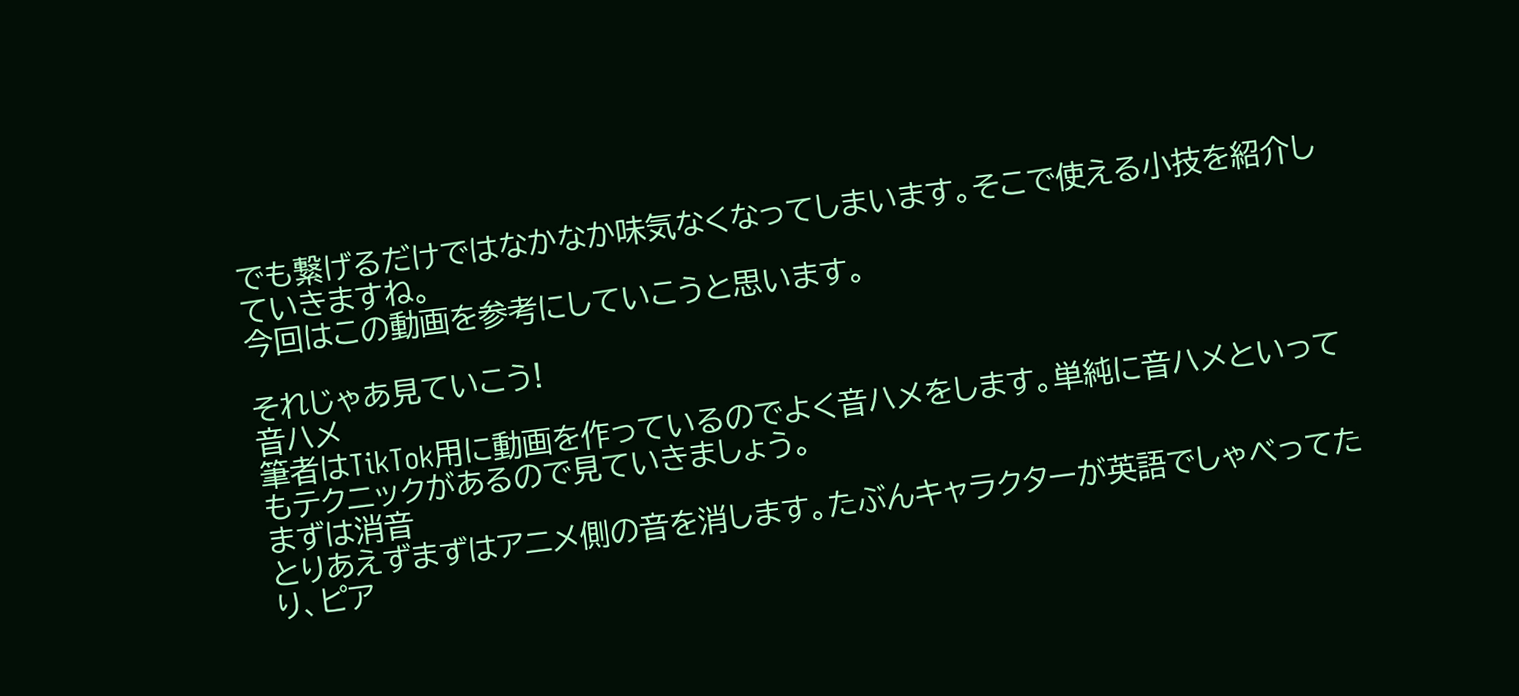でも繋げるだけではなかなか味気なくなってしまいます。そこで使える小技を紹介していきますね。
今回はこの動画を参考にしていこうと思います。

それじゃあ見ていこう!
音ハメ
筆者はTikTok用に動画を作っているのでよく音ハメをします。単純に音ハメといってもテクニックがあるので見ていきましょう。
まずは消音
とりあえずまずはアニメ側の音を消します。たぶんキャラクターが英語でしゃべってたり、ピア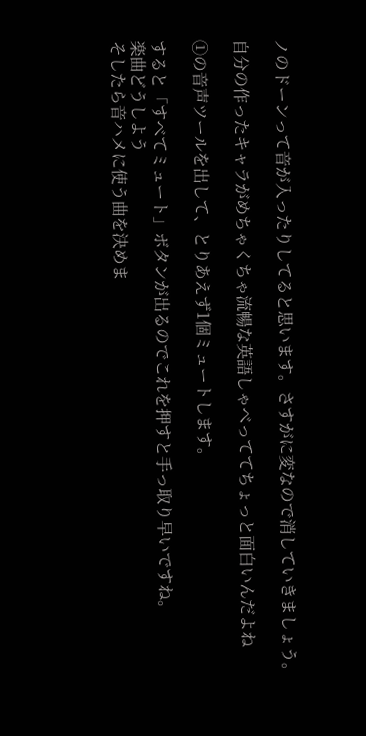ノのドーンって音が入ったりしてると思います。さすがに変なので消していきましょう。

自分の作ったキャラがめちゃくちゃ流暢な英語しゃべっててちょっと面白いんだよね

①の音声ツールを出して、とりあえず1個ミュートします。

すると「すべてミュート」ボタンが出るのでこれを押すと手っ取り早いですね。
楽曲どうしよう
そしたら音ハメに使う曲を決めま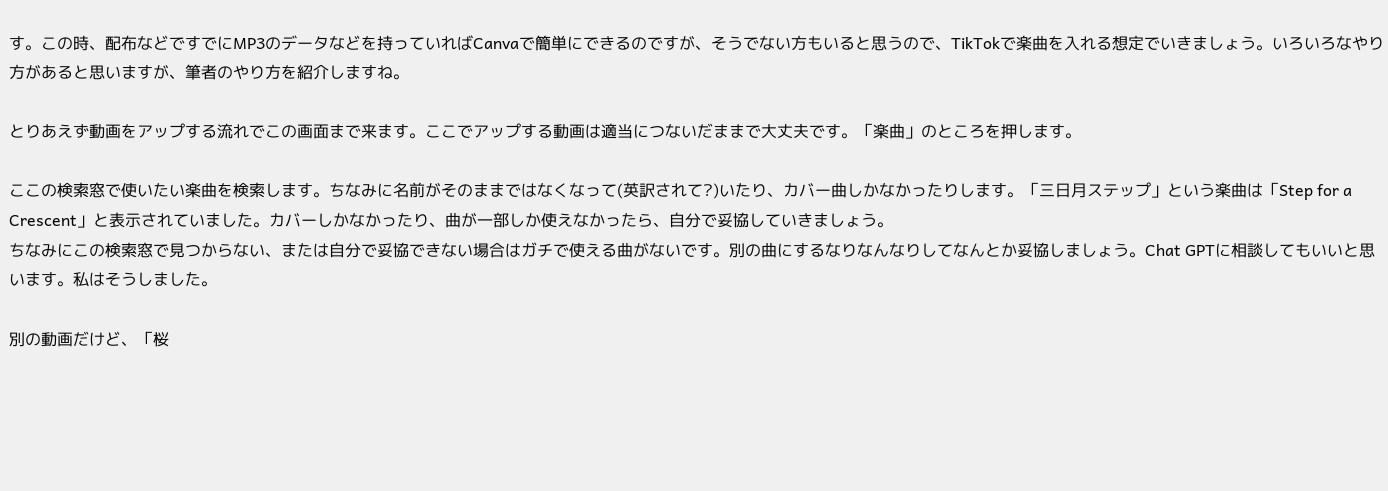す。この時、配布などですでにMP3のデータなどを持っていればCanvaで簡単にできるのですが、そうでない方もいると思うので、TikTokで楽曲を入れる想定でいきましょう。いろいろなやり方があると思いますが、筆者のやり方を紹介しますね。

とりあえず動画をアップする流れでこの画面まで来ます。ここでアップする動画は適当につないだままで大丈夫です。「楽曲」のところを押します。

ここの検索窓で使いたい楽曲を検索します。ちなみに名前がそのままではなくなって(英訳されて?)いたり、カバー曲しかなかったりします。「三日月ステップ」という楽曲は「Step for a Crescent」と表示されていました。カバーしかなかったり、曲が一部しか使えなかったら、自分で妥協していきましょう。
ちなみにこの検索窓で見つからない、または自分で妥協できない場合はガチで使える曲がないです。別の曲にするなりなんなりしてなんとか妥協しましょう。Chat GPTに相談してもいいと思います。私はそうしました。

別の動画だけど、「桜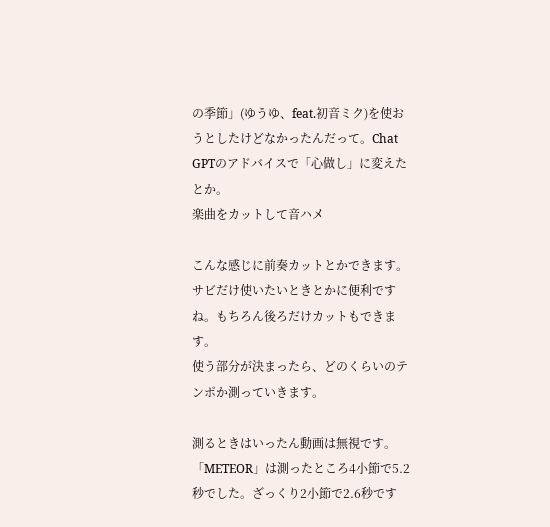の季節」(ゆうゆ、feat.初音ミク)を使おうとしたけどなかったんだって。Chat GPTのアドバイスで「心做し」に変えたとか。
楽曲をカットして音ハメ

こんな感じに前奏カットとかできます。サビだけ使いたいときとかに便利ですね。もちろん後ろだけカットもできます。
使う部分が決まったら、どのくらいのテンポか測っていきます。

測るときはいったん動画は無視です。「METEOR」は測ったところ4小節で5.2秒でした。ざっくり2小節で2.6秒です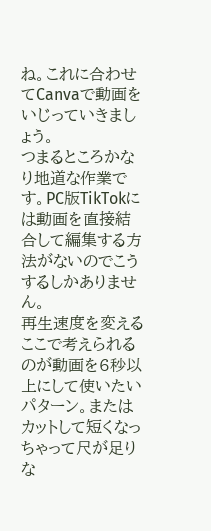ね。これに合わせてCanvaで動画をいじっていきましょう。
つまるところかなり地道な作業です。PC版TikTokには動画を直接結合して編集する方法がないのでこうするしかありません。
再生速度を変える
ここで考えられるのが動画を6秒以上にして使いたいパターン。またはカットして短くなっちゃって尺が足りな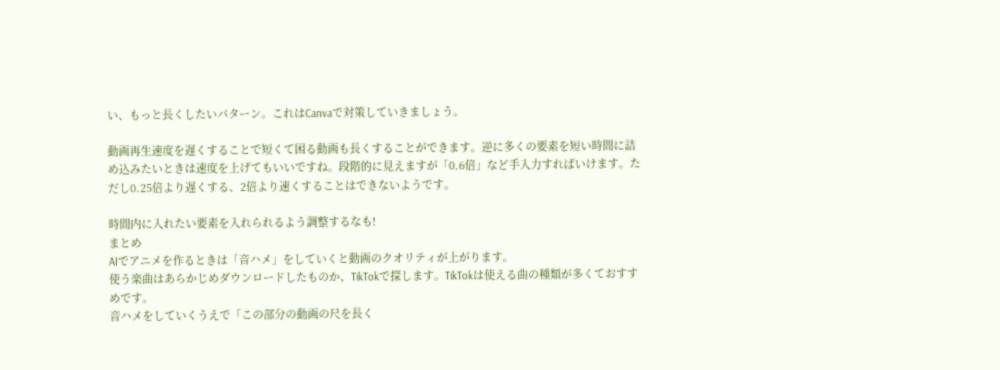い、もっと長くしたいパターン。これはCanvaで対策していきましょう。

動画再生速度を遅くすることで短くて困る動画も長くすることができます。逆に多くの要素を短い時間に詰め込みたいときは速度を上げてもいいですね。段階的に見えますが「0.6倍」など手入力すればいけます。ただし0.25倍より遅くする、2倍より速くすることはできないようです。

時間内に入れたい要素を入れられるよう調整するなも!
まとめ
AIでアニメを作るときは「音ハメ」をしていくと動画のクオリティが上がります。
使う楽曲はあらかじめダウンロードしたものか、TikTokで探します。TikTokは使える曲の種類が多くておすすめです。
音ハメをしていくうえで「この部分の動画の尺を長く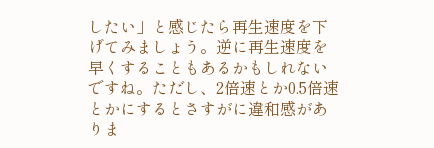したい」と感じたら再生速度を下げてみましょう。逆に再生速度を早くすることもあるかもしれないですね。ただし、2倍速とか0.5倍速とかにするとさすがに違和感がありま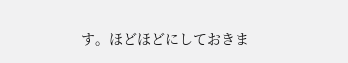す。ほどほどにしておきま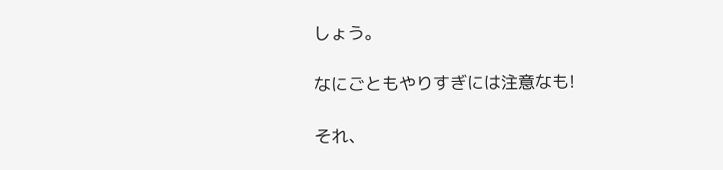しょう。

なにごともやりすぎには注意なも!

それ、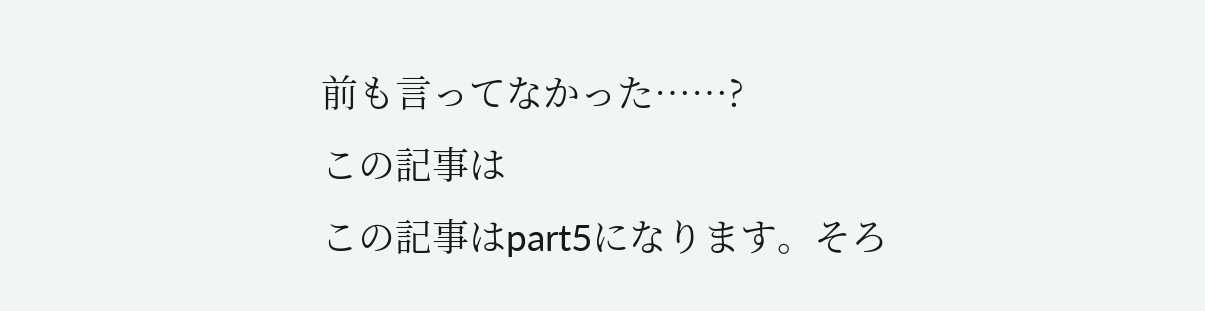前も言ってなかった……?
この記事は
この記事はpart5になります。そろ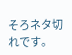そろネタ切れです。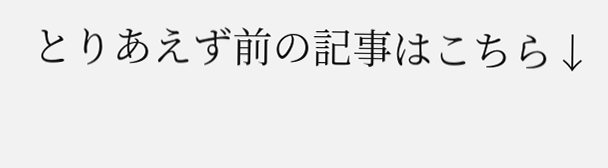とりあえず前の記事はこちら↓